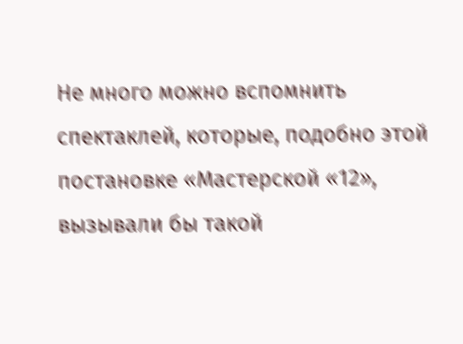Не много можно вспомнить спектаклей, которые, подобно этой постановке «Мастерской «12», вызывали бы такой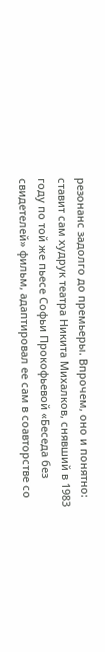резонанс задолго до премьеры. Впрочем, оно и понятно: ставит сам худрук театра Никита Михалков, снявший в 1983 году по той же пьесе Софьи Прокофьевой «Беседа без свидетелей» фильм, адаптировал ее сам в соавторстве со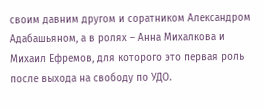своим давним другом и соратником Александром Адабашьяном, а в ролях – Анна Михалкова и Михаил Ефремов, для которого это первая роль после выхода на свободу по УДО.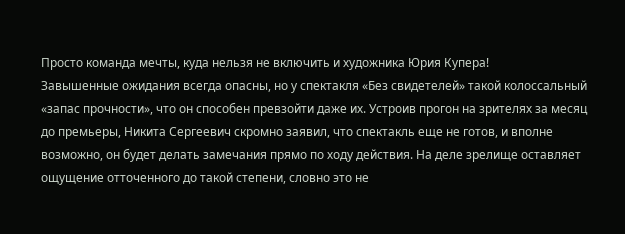Просто команда мечты, куда нельзя не включить и художника Юрия Купера!
Завышенные ожидания всегда опасны, но у спектакля «Без свидетелей» такой колоссальный «запас прочности», что он способен превзойти даже их. Устроив прогон на зрителях за месяц до премьеры, Никита Сергеевич скромно заявил, что спектакль еще не готов, и вполне возможно, он будет делать замечания прямо по ходу действия. На деле зрелище оставляет ощущение отточенного до такой степени, словно это не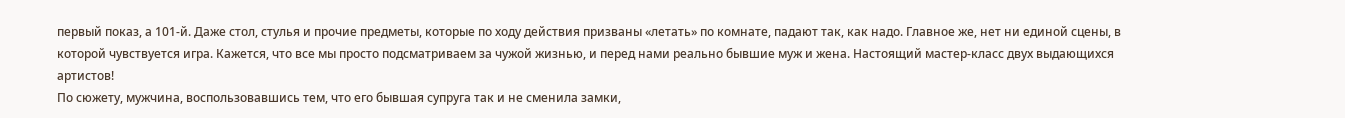первый показ, а 101-й. Даже стол, стулья и прочие предметы, которые по ходу действия призваны «летать» по комнате, падают так, как надо. Главное же, нет ни единой сцены, в которой чувствуется игра. Кажется, что все мы просто подсматриваем за чужой жизнью, и перед нами реально бывшие муж и жена. Настоящий мастер-класс двух выдающихся артистов!
По сюжету, мужчина, воспользовавшись тем, что его бывшая супруга так и не сменила замки,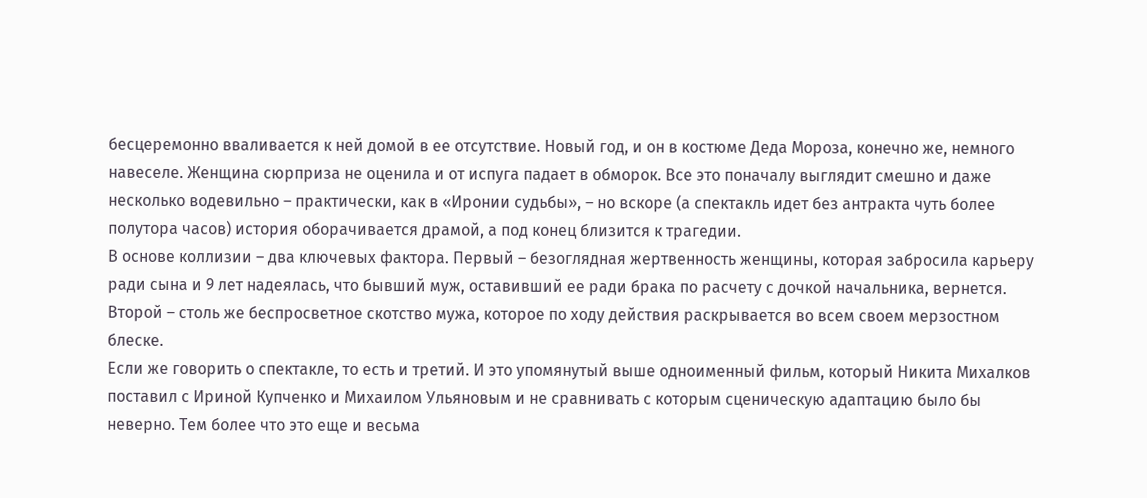бесцеремонно вваливается к ней домой в ее отсутствие. Новый год, и он в костюме Деда Мороза, конечно же, немного навеселе. Женщина сюрприза не оценила и от испуга падает в обморок. Все это поначалу выглядит смешно и даже несколько водевильно – практически, как в «Иронии судьбы», – но вскоре (а спектакль идет без антракта чуть более полутора часов) история оборачивается драмой, а под конец близится к трагедии.
В основе коллизии – два ключевых фактора. Первый – безоглядная жертвенность женщины, которая забросила карьеру ради сына и 9 лет надеялась, что бывший муж, оставивший ее ради брака по расчету с дочкой начальника, вернется. Второй – столь же беспросветное скотство мужа, которое по ходу действия раскрывается во всем своем мерзостном блеске.
Если же говорить о спектакле, то есть и третий. И это упомянутый выше одноименный фильм, который Никита Михалков поставил с Ириной Купченко и Михаилом Ульяновым и не сравнивать с которым сценическую адаптацию было бы неверно. Тем более что это еще и весьма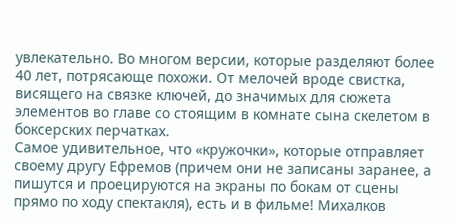увлекательно. Во многом версии, которые разделяют более 40 лет, потрясающе похожи. От мелочей вроде свистка, висящего на связке ключей, до значимых для сюжета элементов во главе со стоящим в комнате сына скелетом в боксерских перчатках.
Самое удивительное, что «кружочки», которые отправляет своему другу Ефремов (причем они не записаны заранее, а пишутся и проецируются на экраны по бокам от сцены прямо по ходу спектакля), есть и в фильме! Михалков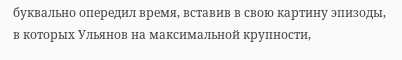буквально опередил время, вставив в свою картину эпизоды, в которых Ульянов на максимальной крупности,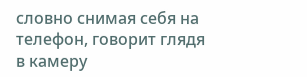словно снимая себя на телефон, говорит глядя в камеру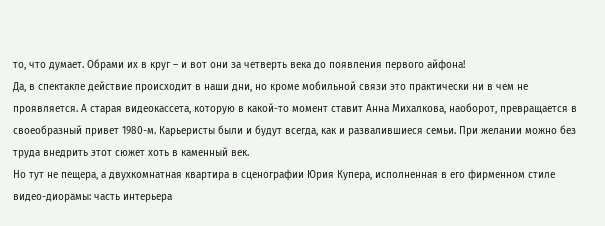то, что думает. Обрами их в круг – и вот они за четверть века до появления первого айфона!
Да, в спектакле действие происходит в наши дни, но кроме мобильной связи это практически ни в чем не проявляется. А старая видеокассета, которую в какой-то момент ставит Анна Михалкова, наоборот, превращается в своеобразный привет 1980-м. Карьеристы были и будут всегда, как и развалившиеся семьи. При желании можно без труда внедрить этот сюжет хоть в каменный век.
Но тут не пещера, а двухкомнатная квартира в сценографии Юрия Купера, исполненная в его фирменном стиле видео-диорамы: часть интерьера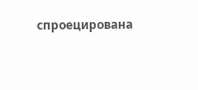спроецирована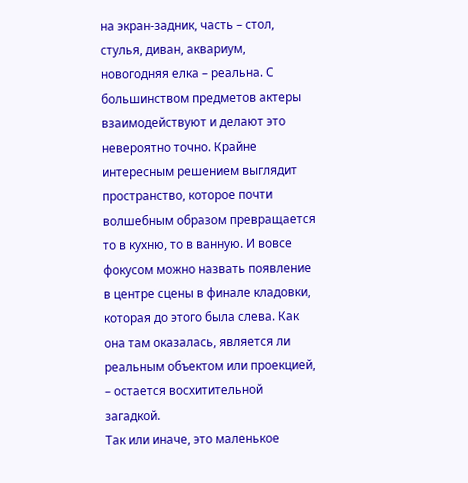на экран-задник, часть – стол, стулья, диван, аквариум, новогодняя елка – реальна. С большинством предметов актеры взаимодействуют и делают это невероятно точно. Крайне интересным решением выглядит пространство, которое почти волшебным образом превращается то в кухню, то в ванную. И вовсе фокусом можно назвать появление в центре сцены в финале кладовки, которая до этого была слева. Как она там оказалась, является ли реальным объектом или проекцией, – остается восхитительной загадкой.
Так или иначе, это маленькое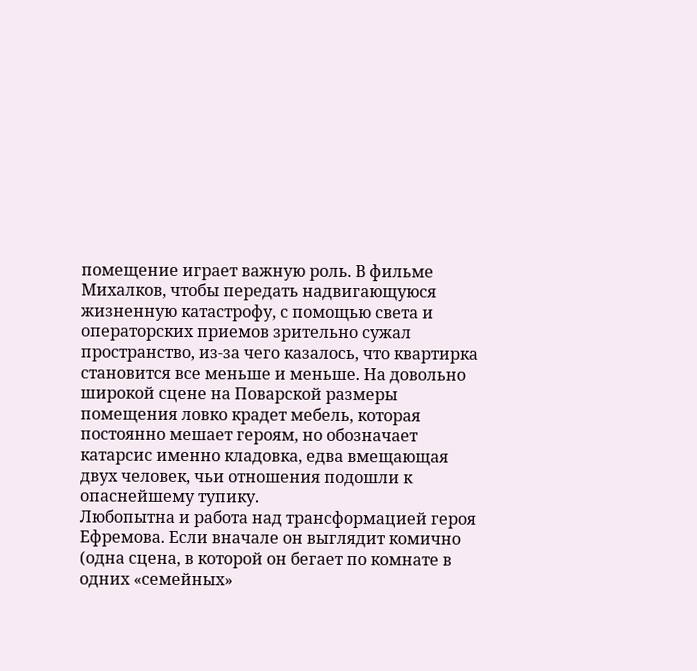помещение играет важную роль. В фильме Михалков, чтобы передать надвигающуюся жизненную катастрофу, с помощью света и операторских приемов зрительно сужал пространство, из-за чего казалось, что квартирка становится все меньше и меньше. На довольно широкой сцене на Поварской размеры помещения ловко крадет мебель, которая постоянно мешает героям, но обозначает катарсис именно кладовка, едва вмещающая двух человек, чьи отношения подошли к опаснейшему тупику.
Любопытна и работа над трансформацией героя Ефремова. Если вначале он выглядит комично (одна сцена, в которой он бегает по комнате в одних «семейных»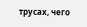трусах, чего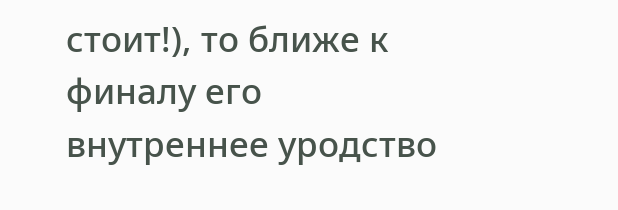стоит!), то ближе к финалу его внутреннее уродство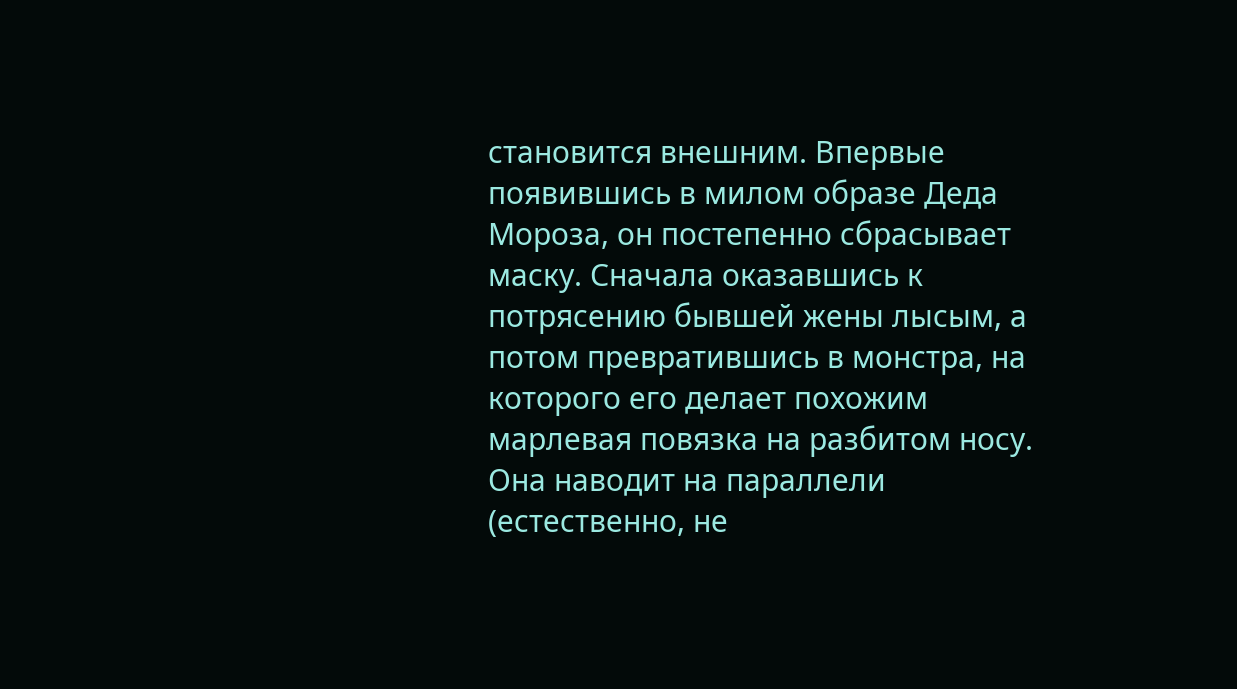становится внешним. Впервые появившись в милом образе Деда Мороза, он постепенно сбрасывает маску. Сначала оказавшись к потрясению бывшей жены лысым, а потом превратившись в монстра, на которого его делает похожим марлевая повязка на разбитом носу. Она наводит на параллели (естественно, не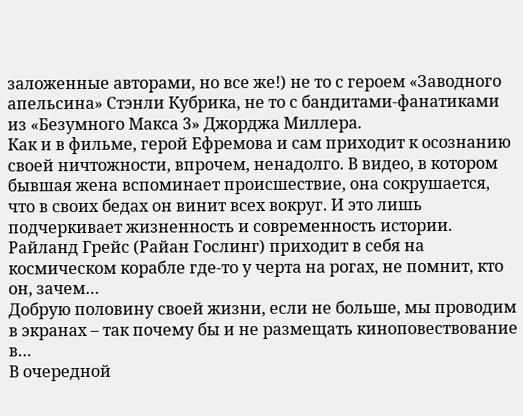заложенные авторами, но все же!) не то с героем «Заводного апельсина» Стэнли Кубрика, не то с бандитами-фанатиками из «Безумного Макса 3» Джорджа Миллера.
Как и в фильме, герой Ефремова и сам приходит к осознанию своей ничтожности, впрочем, ненадолго. В видео, в котором бывшая жена вспоминает происшествие, она сокрушается, что в своих бедах он винит всех вокруг. И это лишь подчеркивает жизненность и современность истории.
Райланд Грейс (Райан Гослинг) приходит в себя на космическом корабле где-то у черта на рогах, не помнит, кто он, зачем…
Добрую половину своей жизни, если не больше, мы проводим в экранах – так почему бы и не размещать киноповествование в…
В очередной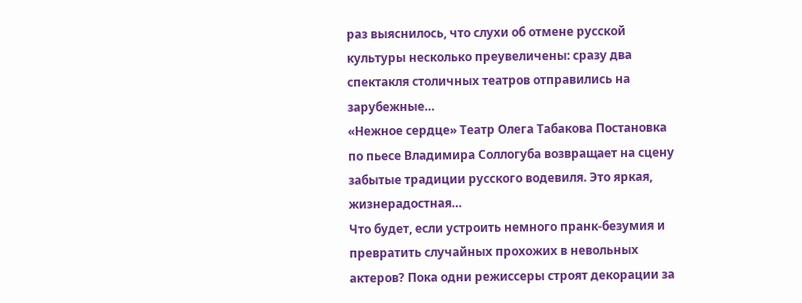раз выяснилось, что слухи об отмене русской культуры несколько преувеличены: сразу два спектакля столичных театров отправились на зарубежные…
«Нежное сердце» Театр Олега Табакова Постановка по пьесе Владимира Соллогуба возвращает на сцену забытые традиции русского водевиля. Это яркая, жизнерадостная…
Что будет, если устроить немного пранк-безумия и превратить случайных прохожих в невольных актеров? Пока одни режиссеры строят декорации за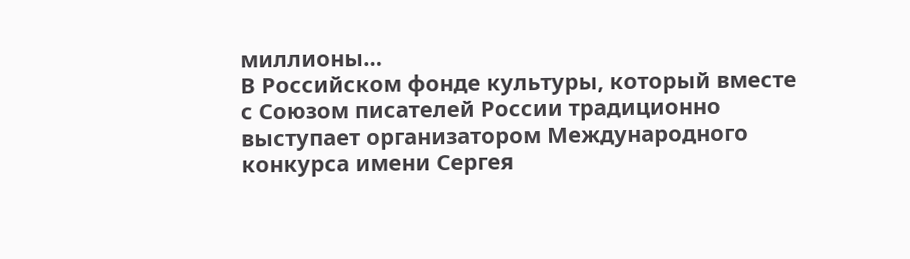миллионы…
В Российском фонде культуры, который вместе с Союзом писателей России традиционно выступает организатором Международного конкурса имени Сергея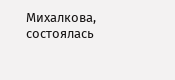Михалкова, состоялась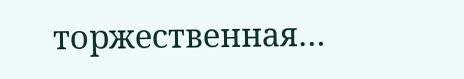торжественная…